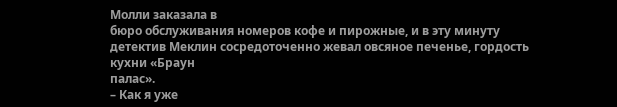Молли заказала в
бюро обслуживания номеров кофе и пирожные, и в эту минуту детектив Меклин сосредоточенно жевал овсяное печенье, гордость кухни «Браун
палас».
– Как я уже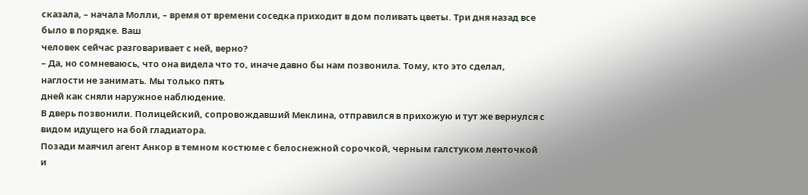сказала, – начала Молли, – время от времени соседка приходит в дом поливать цветы. Три дня назад все было в порядке. Ваш
человек сейчас разговаривает с ней, верно?
– Да, но сомневаюсь, что она видела что то, иначе давно бы нам позвонила. Тому, кто это сделал, наглости не занимать. Мы только пять
дней как сняли наружное наблюдение.
В дверь позвонили. Полицейский, сопровождавший Меклина, отправился в прихожую и тут же вернулся с видом идущего на бой гладиатора.
Позади маячил агент Анкор в темном костюме с белоснежной сорочкой, черным галстуком ленточкой и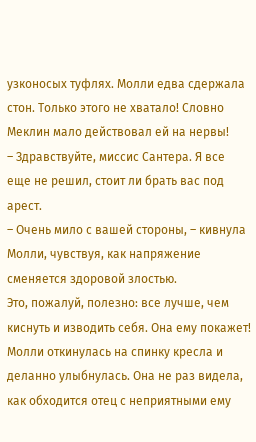узконосых туфлях. Молли едва сдержала
стон. Только этого не хватало! Словно Меклин мало действовал ей на нервы!
– Здравствуйте, миссис Сантера. Я все еще не решил, стоит ли брать вас под арест.
– Очень мило с вашей стороны, – кивнула Молли, чувствуя, как напряжение сменяется здоровой злостью.
Это, пожалуй, полезно: все лучше, чем киснуть и изводить себя. Она ему покажет!
Молли откинулась на спинку кресла и деланно улыбнулась. Она не раз видела, как обходится отец с неприятными ему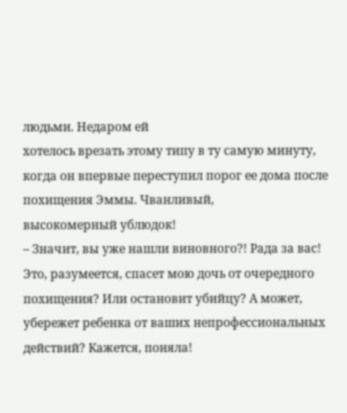людьми. Недаром ей
хотелось врезать этому типу в ту самую минуту, когда он впервые переступил порог ее дома после похищения Эммы. Чванливый,
высокомерный ублюдок!
– Значит, вы уже нашли виновного?! Рада за вас!
Это, разумеется, спасет мою дочь от очередного похищения? Или остановит убийцу? А может, убережет ребенка от ваших непрофессиональных
действий? Кажется, поняла!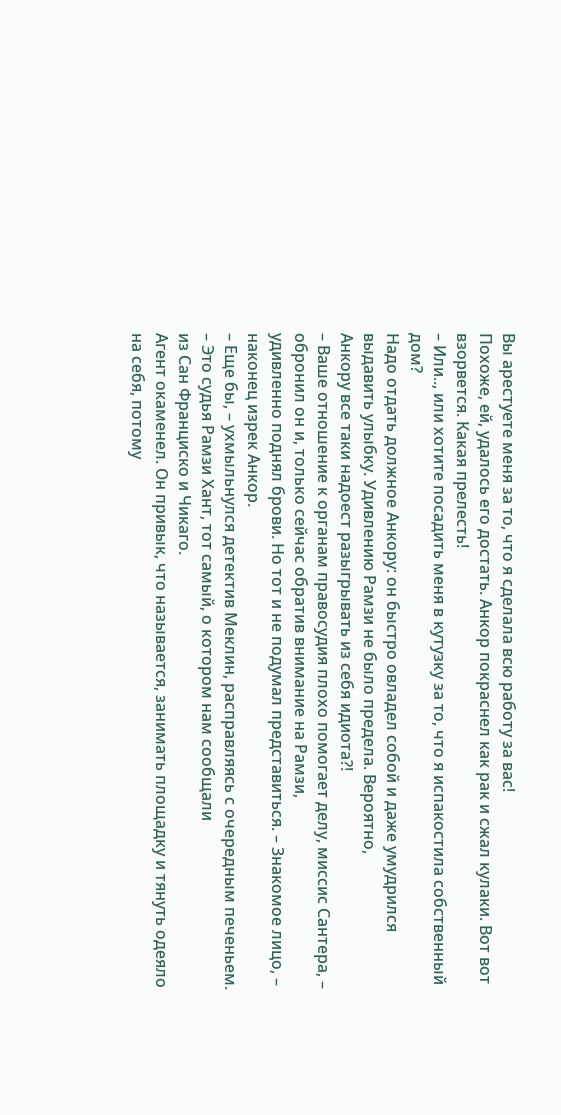Вы арестуете меня за то, что я сделала всю работу за вас!
Похоже, ей, удалось его достать. Анкор покраснел как рак и сжал кулаки. Вот вот взорвется. Какая прелесть!
– Или.., или хотите посадить меня в кутузку за то, что я испакостила собственный дом?
Надо отдать должное Анкору: он быстро овладел собой и даже умудрился выдавить улыбку. Удивлению Рамзи не было предела. Вероятно,
Анкору все таки надоест разыгрывать из себя идиота?!
– Ваше отношение к органам правосудия плохо помогает делу, миссис Сантера, – обронил он и, только сейчас обратив внимание на Рамзи,
удивленно поднял брови. Но тот и не подумал представиться. – Знакомое лицо, – наконец изрек Анкор.
– Еще бы, – ухмыльнулся детектив Меклин, расправляясь с очередным печеньем. – Это судья Рамзи Хант, тот самый, о котором нам сообщали
из Сан Франциско и Чикаго.
Агент окаменел. Он привык, что называется, занимать площадку и тянуть одеяло на себя, потому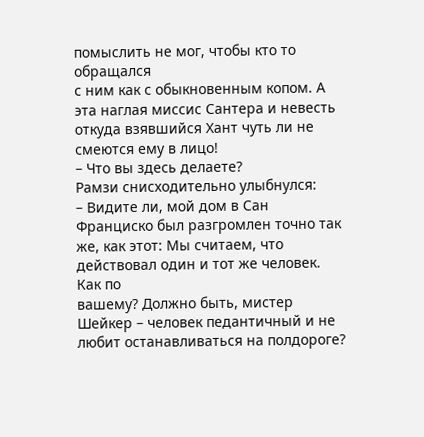помыслить не мог, чтобы кто то обращался
с ним как с обыкновенным копом. А эта наглая миссис Сантера и невесть откуда взявшийся Хант чуть ли не смеются ему в лицо!
– Что вы здесь делаете?
Рамзи снисходительно улыбнулся:
– Видите ли, мой дом в Сан Франциско был разгромлен точно так же, как этот: Мы считаем, что действовал один и тот же человек. Как по
вашему? Должно быть, мистер Шейкер – человек педантичный и не любит останавливаться на полдороге?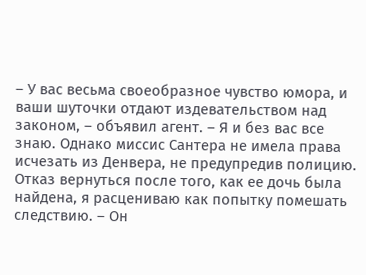– У вас весьма своеобразное чувство юмора, и ваши шуточки отдают издевательством над законом, – объявил агент. – Я и без вас все
знаю. Однако миссис Сантера не имела права исчезать из Денвера, не предупредив полицию. Отказ вернуться после того, как ее дочь была
найдена, я расцениваю как попытку помешать следствию. – Он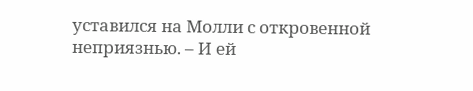уставился на Молли с откровенной неприязнью. – И ей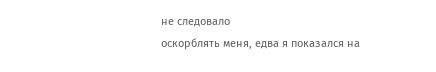не следовало
оскорблять меня, едва я показался на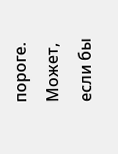пороге.
Может, если бы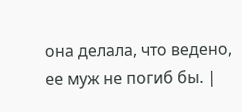она делала, что ведено, ее муж не погиб бы. |